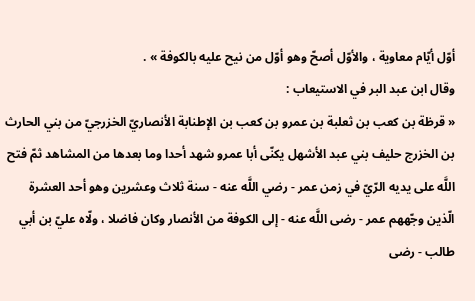أوّل أيّام معاوية ، والأوّل أصحّ وهو أوّل من نيح عليه بالكوفة » .
وقال ابن عبد البر في الاستيعاب :
« قرظة بن كعب بن ثعلبة بن عمرو بن كعب بن الإطنابة الأنصاريّ الخزرجيّ من بني الحارث بن الخزرج حليف بني عبد الأشهل يكنّى أبا عمرو شهد أحدا وما بعدها من المشاهد ثمّ فتح اللَّه على يديه الرّيّ في زمن عمر - رضي اللَّه عنه - سنة ثلاث وعشرين وهو أحد العشرة الّذين وجّههم عمر - رضى اللَّه عنه - إلى الكوفة من الأنصار وكان فاضلا ، ولّاه عليّ بن أبي طالب - رضى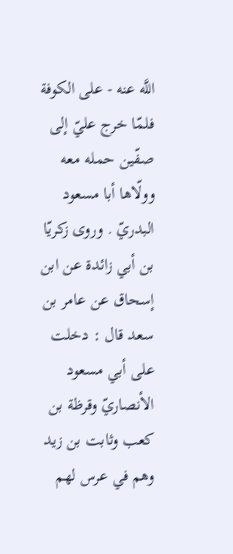اللَّه عنه - على الكوفة فلمّا خرج عليّ إلى صفّين حمله معه وولّاها أبا مسعود البدريّ . وروى زكريّا بن أبي زائدة عن ابن إسحاق عن عامر بن سعد قال : دخلت على أبي مسعود الأنصاريّ وقرظة بن كعب وثابت بن زيد وهم في عرس لهم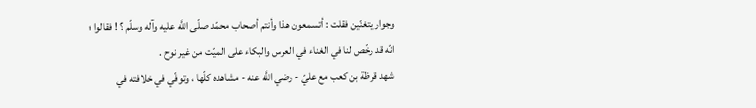وجوار يتغنّين فقلت : أتسمعون هذا وأنتم أصحاب محمّد صلّى اللَّه عليه وآله وسلّم ؟ ! فقالوا ؛ انّه قد رخّص لنا في الغناء في العرس والبكاء على الميّت من غير نوح .
شهد قرظة بن كعب مع عليّ - رضي اللَّه عنه - مشاهده كلّها ، وتوفّي في خلافته في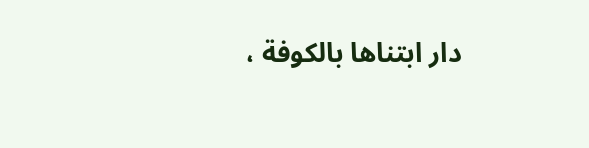دار ابتناها بالكوفة ،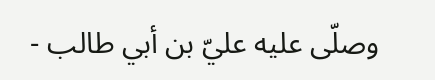وصلّى عليه عليّ بن أبي طالب -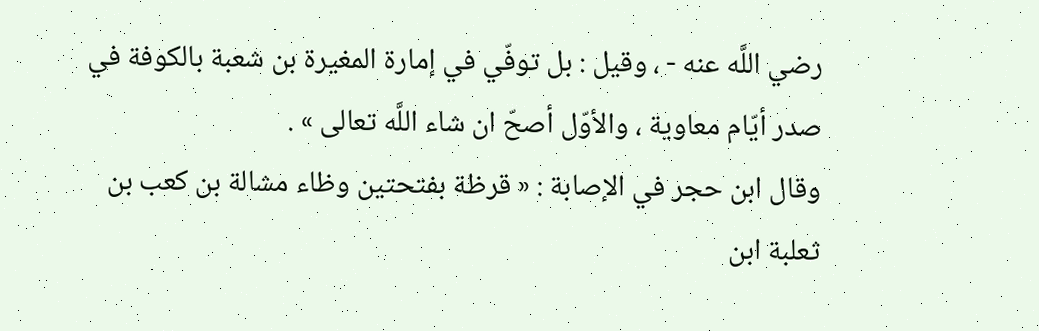رضي اللَّه عنه - ، وقيل : بل توفّي في إمارة المغيرة بن شعبة بالكوفة في صدر أيّام معاوية ، والأوّل أصحّ ان شاء اللَّه تعالى » .
وقال ابن حجر في الإصابة : « قرظة بفتحتين وظاء مشالة بن كعب بن ثعلبة ابن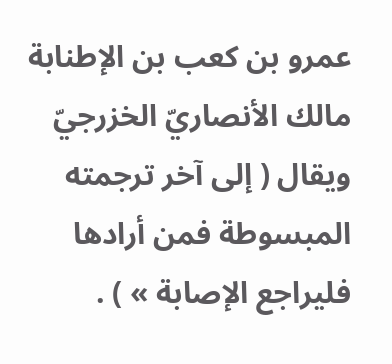عمرو بن كعب بن الإطنابة مالك الأنصاريّ الخزرجيّ ويقال ( إلى آخر ترجمته المبسوطة فمن أرادها فليراجع الإصابة » ) .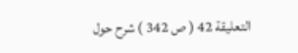التعليقة 42 ( ص 342 ) شرح حول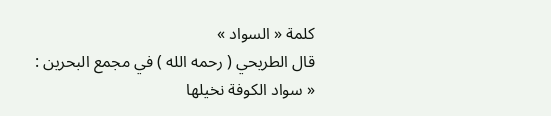كلمة « السواد »
قال الطريحي ( رحمه الله ) في مجمع البحرين : « سواد الكوفة نخيلها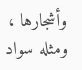وأشجارها ، ومثله سواد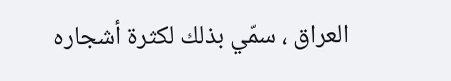العراق ، سمّي بذلك لكثرة أشجاره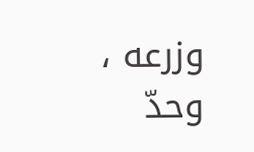وزرعه ، وحدّ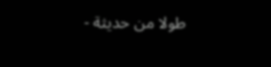طولا من حديثة -